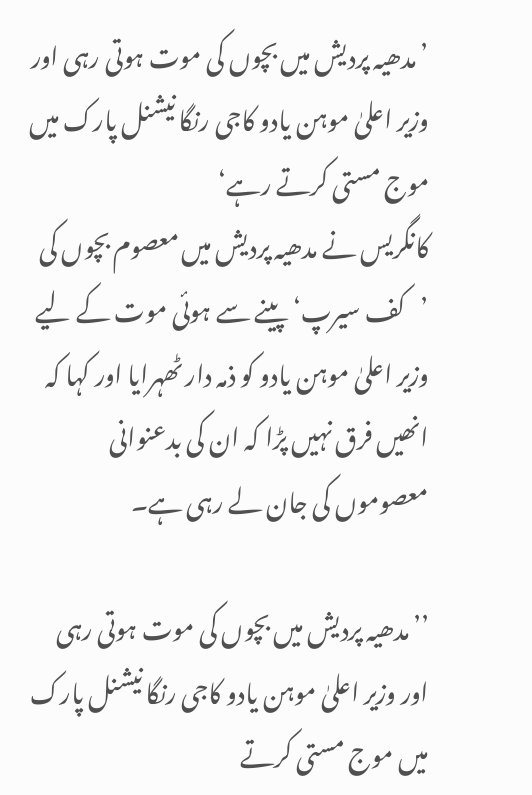’مدھیہ پردیش میں بچوں کی موت ہوتی رہی اور وزیر اعلیٰ موہن یادو کاجی رنگا نیشنل پارک میں موج مستی کرتے رہے‘
کانگریس نے مدھیہ پردیش میں معصوم بچوں کی ’کف سیرپ‘ پینے سے ہوئی موت کے لیے وزیر اعلیٰ موہن یادو کو ذمہ دار ٹھہرایا اور کہا کہ انھیں فرق نہیں پڑا کہ ان کی بدعنوانی معصوموں کی جان لے رہی ہے۔

’’مدھیہ پردیش میں بچوں کی موت ہوتی رہی اور وزیر اعلیٰ موہن یادو کاجی رنگا نیشنل پارک میں موج مستی کرتے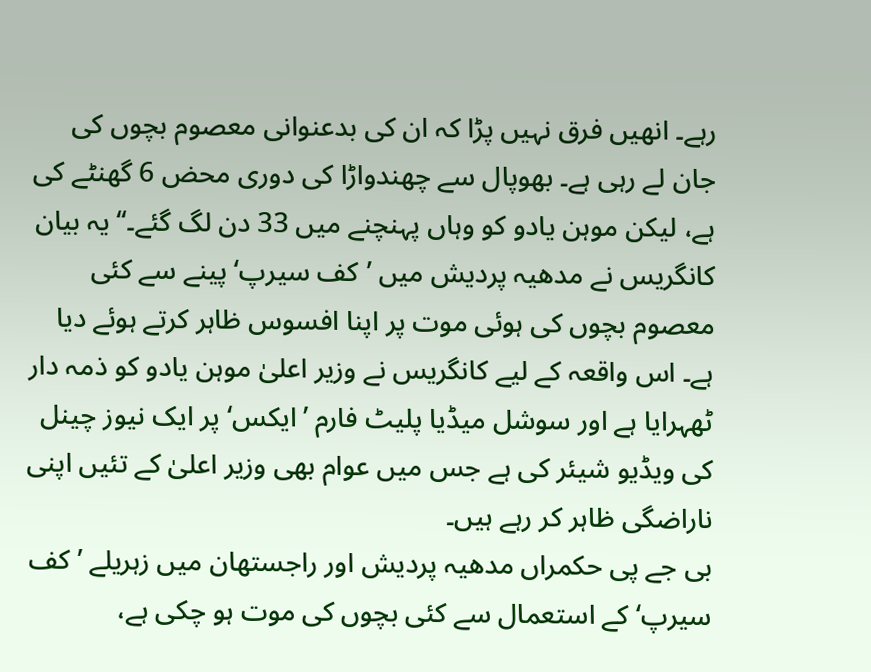رہے۔ انھیں فرق نہیں پڑا کہ ان کی بدعنوانی معصوم بچوں کی جان لے رہی ہے۔ بھوپال سے چھندواڑا کی دوری محض 6 گھنٹے کی ہے، لیکن موہن یادو کو وہاں پہنچنے میں 33 دن لگ گئے۔‘‘ یہ بیان کانگریس نے مدھیہ پردیش میں ’کف سیرپ‘ پینے سے کئی معصوم بچوں کی ہوئی موت پر اپنا افسوس ظاہر کرتے ہوئے دیا ہے۔ اس واقعہ کے لیے کانگریس نے وزیر اعلیٰ موہن یادو کو ذمہ دار ٹھہرایا ہے اور سوشل میڈیا پلیٹ فارم ’ایکس‘ پر ایک نیوز چینل کی ویڈیو شیئر کی ہے جس میں عوام بھی وزیر اعلیٰ کے تئیں اپنی ناراضگی ظاہر کر رہے ہیں۔
بی جے پی حکمراں مدھیہ پردیش اور راجستھان میں زہریلے ’کف سیرپ‘ کے استعمال سے کئی بچوں کی موت ہو چکی ہے،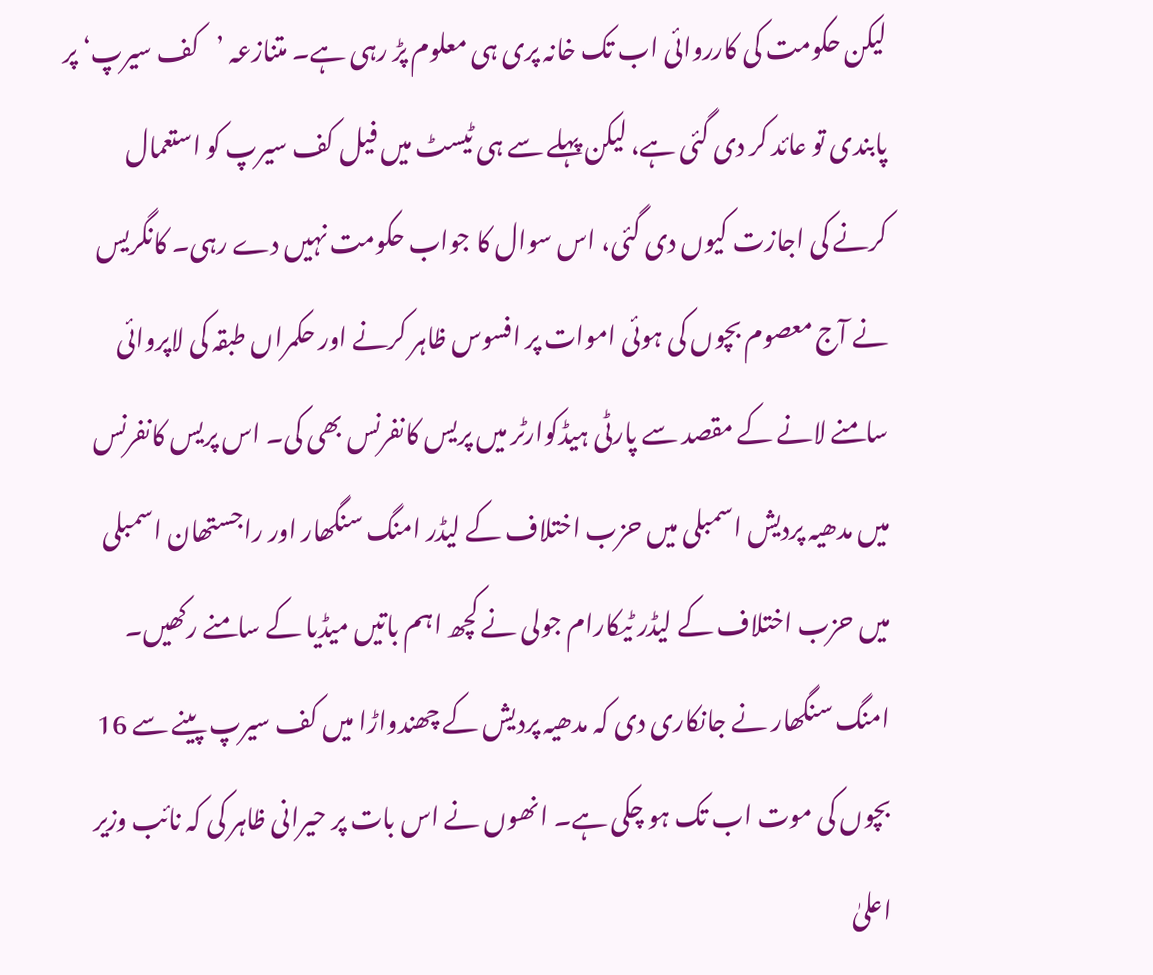لیکن حکومت کی کارروائی اب تک خانہ پری ہی معلوم پڑ رہی ہے۔ متنازعہ ’کف سیرپ‘ پر پابندی تو عائد کر دی گئی ہے، لیکن پہلے سے ہی ٹیسٹ میں فیل کف سیرپ کو استعمال کرنے کی اجازت کیوں دی گئی، اس سوال کا جواب حکومت نہیں دے رہی۔ کانگریس نے آج معصوم بچوں کی ہوئی اموات پر افسوس ظاہر کرنے اور حکمراں طبقہ کی لاپروائی سامنے لانے کے مقصد سے پارٹی ہیڈکوارٹر میں پریس کانفرنس بھی کی۔ اس پریس کانفرنس میں مدھیہ پردیش اسمبلی میں حزب اختلاف کے لیڈر امنگ سنگھار اور راجستھان اسمبلی میں حزب اختلاف کے لیڈر ٹیکارام جولی نے کچھ اہم باتیں میڈیا کے سامنے رکھیں۔
امنگ سنگھار نے جانکاری دی کہ مدھیہ پردیش کے چھندواڑا میں کف سیرپ پینے سے 16 بچوں کی موت اب تک ہو چکی ہے۔ انھوں نے اس بات پر حیرانی ظاہر کی کہ نائب وزیر اعلیٰ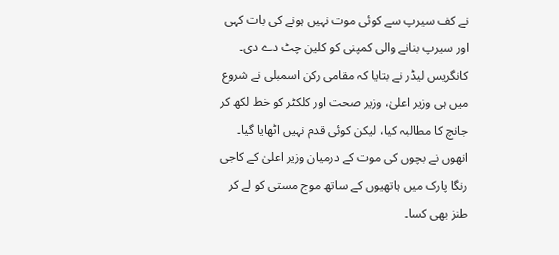نے کف سیرپ سے کوئی موت نہیں ہونے کی بات کہی اور سیرپ بنانے والی کمپنی کو کلین چٹ دے دی۔ کانگریس لیڈر نے بتایا کہ مقامی رکن اسمبلی نے شروع میں ہی وزیر اعلیٰ، وزیر صحت اور کلکٹر کو خط لکھ کر جانچ کا مطالبہ کیا، لیکن کوئی قدم نہیں اٹھایا گیا۔ انھوں نے بچوں کی موت کے درمیان وزیر اعلیٰ کے کاجی رنگا پارک میں ہاتھیوں کے ساتھ موج مستی کو لے کر طنز بھی کسا۔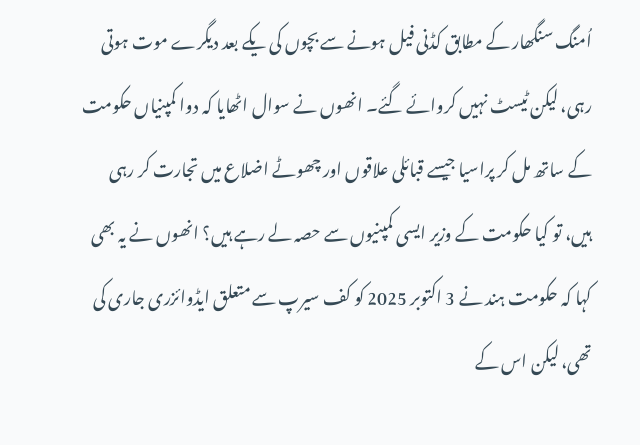اُمنگ سنگھار کے مطابق کڈنی فیل ہونے سے بچوں کی یکے بعد دیگرے موت ہوتی رہی، لیکن ٹیسٹ نہیں کروائے گئے۔ انھوں نے سوال اٹھایا کہ دوا کمپنیاں حکومت کے ساتھ مل کر پراسیا جیسے قبائلی علاقوں اور چھوٹے اضلاع میں تجارت کر رہی ہیں، تو کیا حکومت کے وزیر ایسی کمپنیوں سے حصہ لے رہے ہیں؟ انھوں نے یہ بھی کہا کہ حکومت ہند نے 3 اکتوبر 2025 کو کف سیرپ سے متعلق ایڈوائزری جاری کی تھی، لیکن اس کے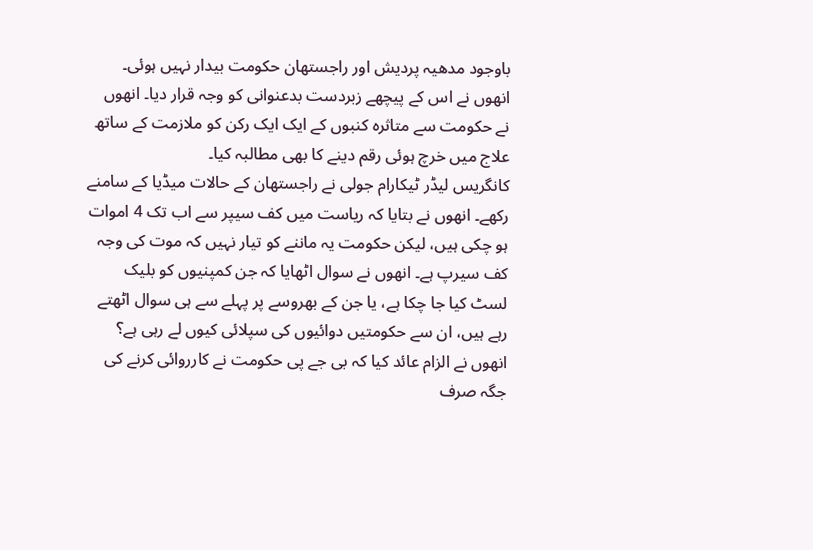باوجود مدھیہ پردیش اور راجستھان حکومت بیدار نہیں ہوئی۔ انھوں نے اس کے پیچھے زبردست بدعنوانی کو وجہ قرار دیا۔ انھوں نے حکومت سے متاثرہ کنبوں کے ایک ایک رکن کو ملازمت کے ساتھ علاج میں خرچ ہوئی رقم دینے کا بھی مطالبہ کیا۔
کانگریس لیڈر ٹیکارام جولی نے راجستھان کے حالات میڈیا کے سامنے رکھے۔ انھوں نے بتایا کہ ریاست میں کف سیپر سے اب تک 4 اموات ہو چکی ہیں، لیکن حکومت یہ ماننے کو تیار نہیں کہ موت کی وجہ کف سیرپ ہے۔ انھوں نے سوال اٹھایا کہ جن کمپنیوں کو بلیک لسٹ کیا جا چکا ہے، یا جن کے بھروسے پر پہلے سے ہی سوال اٹھتے رہے ہیں، ان سے حکومتیں دوائیوں کی سپلائی کیوں لے رہی ہے؟ انھوں نے الزام عائد کیا کہ بی جے پی حکومت نے کارروائی کرنے کی جگہ صرف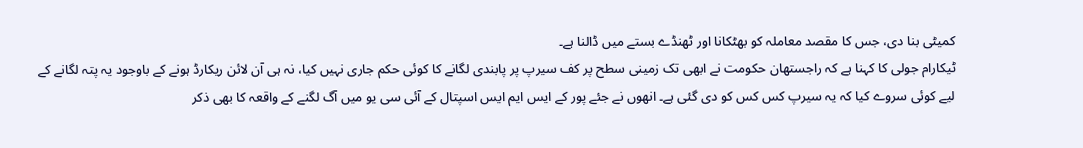کمیٹی بنا دی، جس کا مقصد معاملہ کو بھٹکانا اور ٹھنڈے بستے میں ڈالنا ہے۔
ٹیکارام جولی کا کہنا ہے کہ راجستھان حکومت نے ابھی تک زمینی سطح پر کف سیرپ پر پابندی لگانے کا کوئی حکم جاری نہیں کیا، نہ ہی آن لائن ریکارڈ ہونے کے باوجود یہ پتہ لگانے کے لیے کوئی سروے کیا کہ یہ سیرپ کس کس کو دی گئی ہے۔ انھوں نے جئے پور کے ایس ایم ایس اسپتال کے آئی سی یو میں آگ لگنے کے واقعہ کا بھی ذکر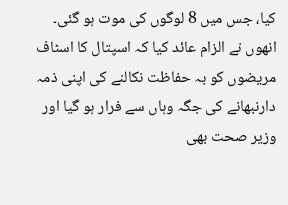کیا، جس میں 8 لوگوں کی موت ہو گئی۔ انھوں نے الزام عائد کیا کہ اسپتال کا اسٹاف مریضوں کو بہ حفاظت نکالنے کی اپنی ذمہ دارنبھانے کی جگہ وہاں سے فرار ہو گیا اور وزیر صحت بھی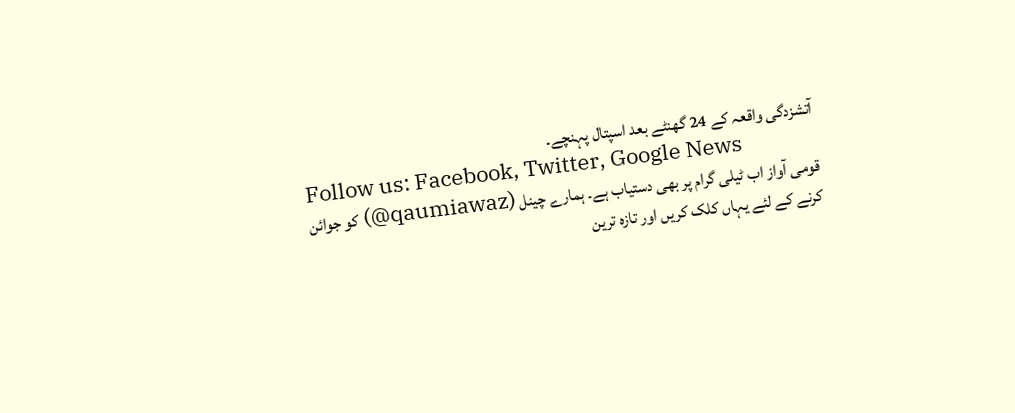آتشزدگی واقعہ کے 24 گھنٹے بعد اسپتال پہنچے۔
Follow us: Facebook, Twitter, Google News
قومی آواز اب ٹیلی گرام پر بھی دستیاب ہے۔ ہمارے چینل (qaumiawaz@) کو جوائن کرنے کے لئے یہاں کلک کریں اور تازہ ترین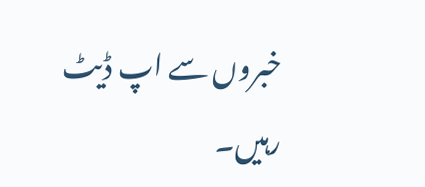خبروں سے اپ ڈیٹ رہیں۔